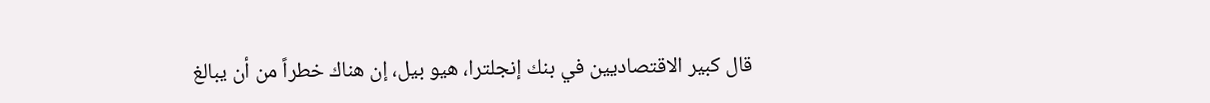قال كبير الاقتصاديين في بنك إنجلترا، هيو بيل، إن هناك خطراً من أن يبالغ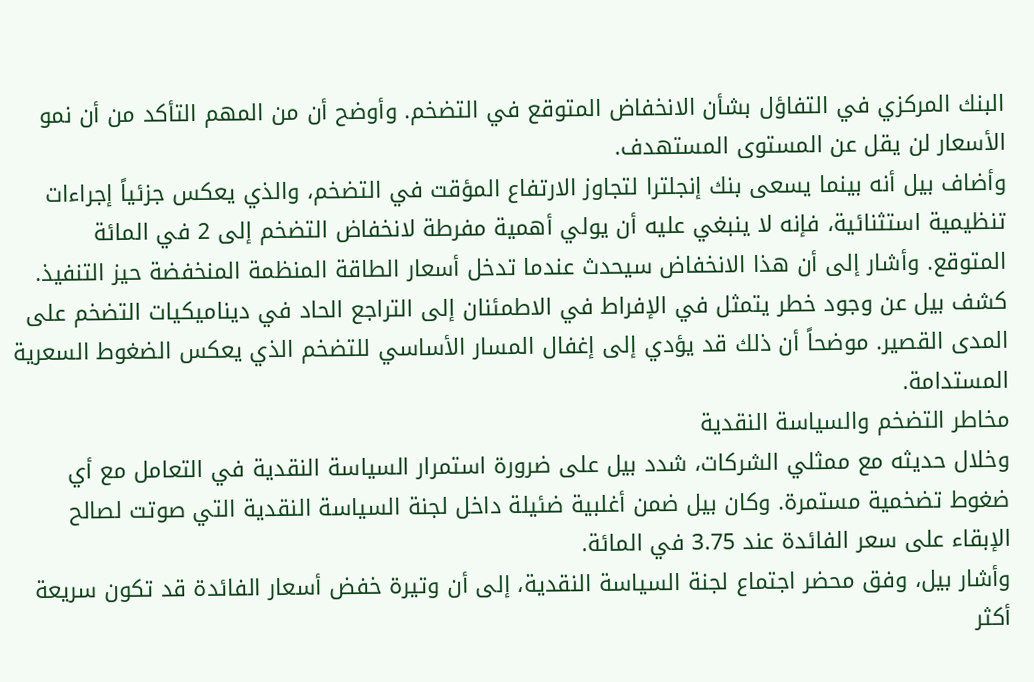البنك المركزي في التفاؤل بشأن الانخفاض المتوقع في التضخم. وأوضح أن من المهم التأكد من أن نمو الأسعار لن يقل عن المستوى المستهدف.
وأضاف بيل أنه بينما يسعى بنك إنجلترا لتجاوز الارتفاع المؤقت في التضخم، والذي يعكس جزئياً إجراءات تنظيمية استثنائية، فإنه لا ينبغي عليه أن يولي أهمية مفرطة لانخفاض التضخم إلى 2 في المائة المتوقع. وأشار إلى أن هذا الانخفاض سيحدث عندما تدخل أسعار الطاقة المنظمة المنخفضة حيز التنفيذ.
كشف بيل عن وجود خطر يتمثل في الإفراط في الاطمئنان إلى التراجع الحاد في ديناميكيات التضخم على المدى القصير. موضحاً أن ذلك قد يؤدي إلى إغفال المسار الأساسي للتضخم الذي يعكس الضغوط السعرية المستدامة.
مخاطر التضخم والسياسة النقدية
وخلال حديثه مع ممثلي الشركات، شدد بيل على ضرورة استمرار السياسة النقدية في التعامل مع أي ضغوط تضخمية مستمرة. وكان بيل ضمن أغلبية ضئيلة داخل لجنة السياسة النقدية التي صوتت لصالح الإبقاء على سعر الفائدة عند 3.75 في المائة.
وأشار بيل، وفق محضر اجتماع لجنة السياسة النقدية، إلى أن وتيرة خفض أسعار الفائدة قد تكون سريعة أكثر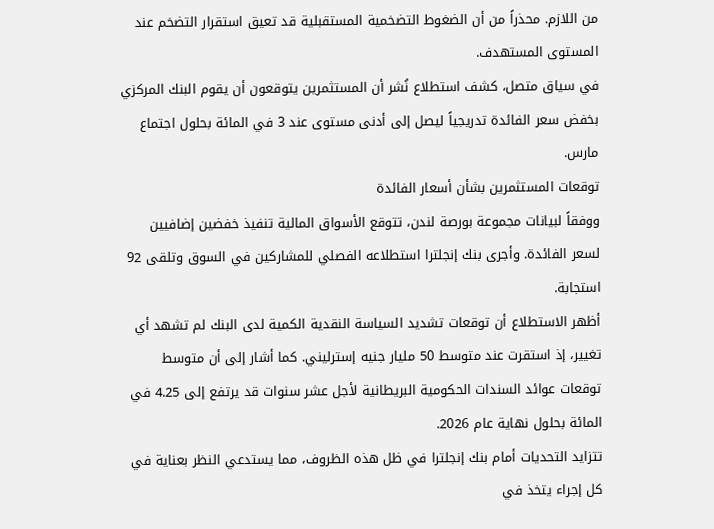من اللازم. محذراً من أن الضغوط التضخمية المستقبلية قد تعيق استقرار التضخم عند المستوى المستهدف.
في سياق متصل، كشف استطلاع نُشر أن المستثمرين يتوقعون أن يقوم البنك المركزي بخفض سعر الفائدة تدريجياً ليصل إلى أدنى مستوى عند 3 في المائة بحلول اجتماع مارس.
توقعات المستثمرين بشأن أسعار الفائدة
ووفقاً لبيانات مجموعة بورصة لندن، تتوقع الأسواق المالية تنفيذ خفضين إضافيين لسعر الفائدة. وأجرى بنك إنجلترا استطلاعه الفصلي للمشاركين في السوق وتلقى 92 استجابة.
أظهر الاستطلاع أن توقعات تشديد السياسة النقدية الكمية لدى البنك لم تشهد أي تغيير، إذ استقرت عند متوسط 50 مليار جنيه إسترليني. كما أشار إلى أن متوسط توقعات عوائد السندات الحكومية البريطانية لأجل عشر سنوات قد يرتفع إلى 4.25 في المائة بحلول نهاية عام 2026.
تتزايد التحديات أمام بنك إنجلترا في ظل هذه الظروف، مما يستدعي النظر بعناية في كل إجراء يتخذ في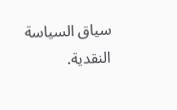سياق السياسة النقدية.